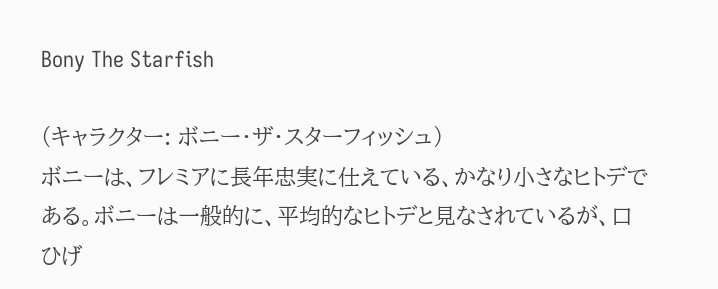Bony The Starfish

(キャラクター: ボニー・ザ・スターフィッシュ)
ボニーは、フレミアに長年忠実に仕えている、かなり小さなヒトデである。ボニーは一般的に、平均的なヒトデと見なされているが、口ひげ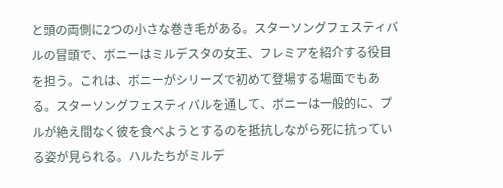と頭の両側に2つの小さな巻き毛がある。スターソングフェスティバルの冒頭で、ボニーはミルデスタの女王、フレミアを紹介する役目を担う。これは、ボニーがシリーズで初めて登場する場面でもある。スターソングフェスティバルを通して、ボニーは一般的に、プルが絶え間なく彼を食べようとするのを抵抗しながら死に抗っている姿が見られる。ハルたちがミルデ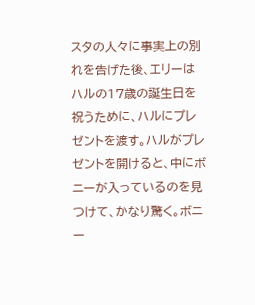スタの人々に事実上の別れを告げた後、エリーはハルの17歳の誕生日を祝うために、ハルにプレゼントを渡す。ハルがプレゼントを開けると、中にボニーが入っているのを見つけて、かなり驚く。ボニー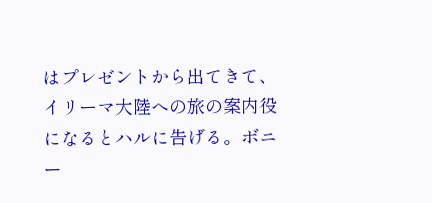はプレゼントから出てきて、イリーマ大陸への旅の案内役になるとハルに告げる。ボニー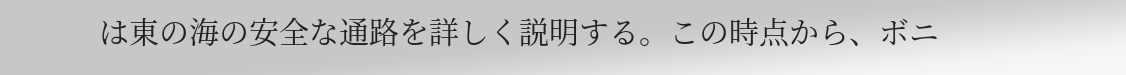は東の海の安全な通路を詳しく説明する。この時点から、ボニ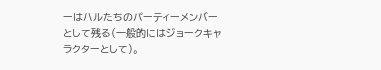ーはハルたちのパーティーメンバーとして残る(一般的にはジョークキャラクターとして)。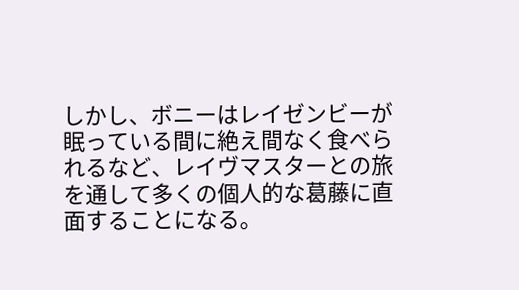しかし、ボニーはレイゼンビーが眠っている間に絶え間なく食べられるなど、レイヴマスターとの旅を通して多くの個人的な葛藤に直面することになる。